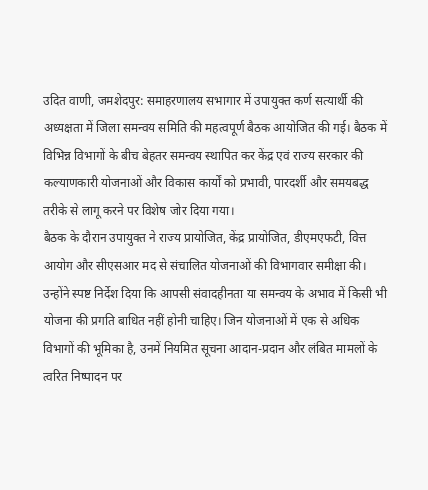उदित वाणी, जमशेदपुर: समाहरणालय सभागार में उपायुक्त कर्ण सत्यार्थी की अध्यक्षता में जिला समन्वय समिति की महत्वपूर्ण बैठक आयोजित की गई। बैठक में विभिन्न विभागों के बीच बेहतर समन्वय स्थापित कर केंद्र एवं राज्य सरकार की कल्याणकारी योजनाओं और विकास कार्यों को प्रभावी, पारदर्शी और समयबद्ध तरीके से लागू करने पर विशेष जोर दिया गया।
बैठक के दौरान उपायुक्त ने राज्य प्रायोजित, केंद्र प्रायोजित, डीएमएफटी, वित्त आयोग और सीएसआर मद से संचालित योजनाओं की विभागवार समीक्षा की। उन्होंने स्पष्ट निर्देश दिया कि आपसी संवादहीनता या समन्वय के अभाव में किसी भी योजना की प्रगति बाधित नहीं होनी चाहिए। जिन योजनाओं में एक से अधिक विभागों की भूमिका है, उनमें नियमित सूचना आदान-प्रदान और लंबित मामलों के त्वरित निष्पादन पर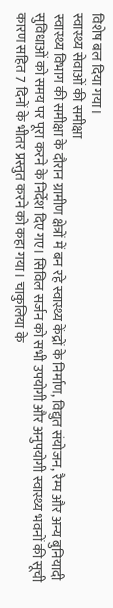विशेष बल दिया गया।
स्वास्थ्य सेवाओं की समीक्षा
स्वास्थ्य विभाग की समीक्षा के दौरान ग्रामीण क्षेत्रों में बन रहे स्वास्थ्य केंद्रों के निर्माण, विद्युत संयोजन, रैम्प और अन्य बुनियादी सुविधाओं को समय पर पूरा करने के निर्देश दिए गए। सिविल सर्जन को सभी उपयोगी और अनुपयोगी स्वास्थ्य भवनों की सूची कारण सहित 7 दिनों के भीतर प्रस्तुत करने को कहा गया। चाकुलिया के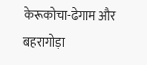केरूकोचा-ढेगाम और बहरागोड़ा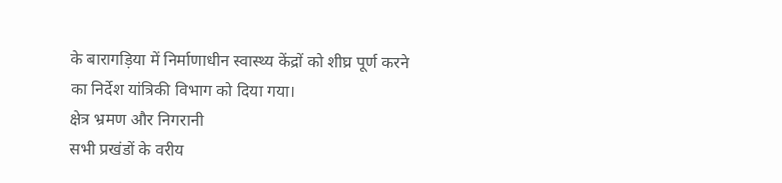के बारागड़िया में निर्माणाधीन स्वास्थ्य केंद्रों को शीघ्र पूर्ण करने का निर्देश यांत्रिकी विभाग को दिया गया।
क्षेत्र भ्रमण और निगरानी
सभी प्रखंडों के वरीय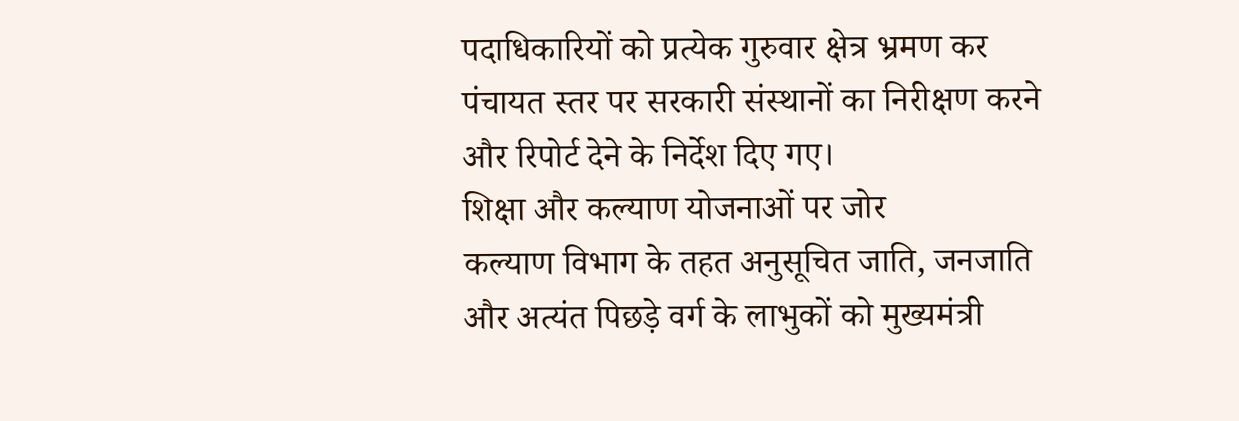पदाधिकारियों को प्रत्येक गुरुवार क्षेत्र भ्रमण कर पंचायत स्तर पर सरकारी संस्थानों का निरीक्षण करने और रिपोर्ट देने के निर्देश दिए गए।
शिक्षा और कल्याण योजनाओं पर जोर
कल्याण विभाग के तहत अनुसूचित जाति, जनजाति और अत्यंत पिछड़े वर्ग के लाभुकों को मुख्यमंत्री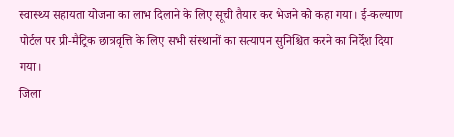स्वास्थ्य सहायता योजना का लाभ दिलाने के लिए सूची तैयार कर भेजने को कहा गया। ई-कल्याण पोर्टल पर प्री-मैट्रिक छात्रवृत्ति के लिए सभी संस्थानों का सत्यापन सुनिश्चित करने का निर्देश दिया गया।
जिला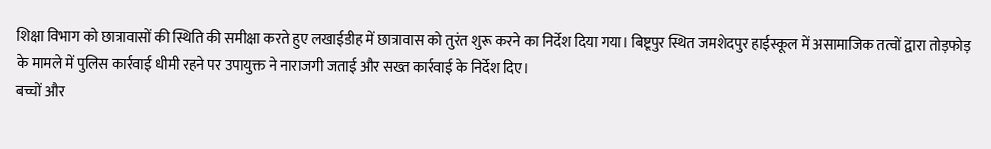शिक्षा विभाग को छात्रावासों की स्थिति की समीक्षा करते हुए लखाईडीह में छात्रावास को तुरंत शुरू करने का निर्देश दिया गया। बिष्टूपुर स्थित जमशेदपुर हाईस्कूल में असामाजिक तत्वों द्वारा तोड़फोड़ के मामले में पुलिस कार्रवाई धीमी रहने पर उपायुक्त ने नाराजगी जताई और सख्त कार्रवाई के निर्देश दिए।
बच्चों और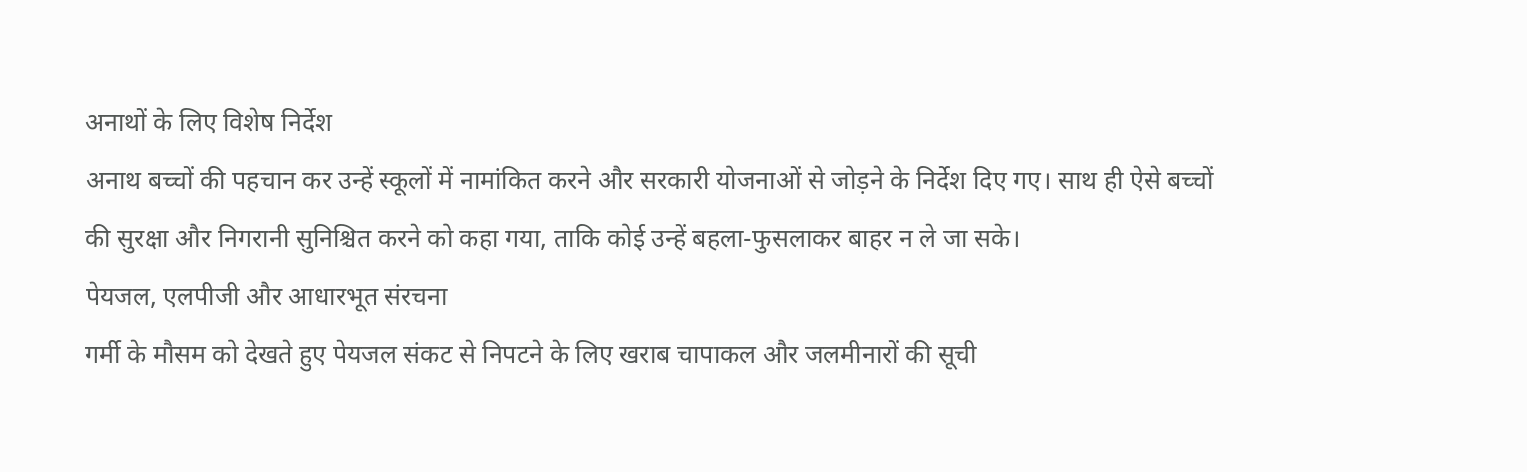अनाथों के लिए विशेष निर्देश
अनाथ बच्चों की पहचान कर उन्हें स्कूलों में नामांकित करने और सरकारी योजनाओं से जोड़ने के निर्देश दिए गए। साथ ही ऐसे बच्चों की सुरक्षा और निगरानी सुनिश्चित करने को कहा गया, ताकि कोई उन्हें बहला-फुसलाकर बाहर न ले जा सके।
पेयजल, एलपीजी और आधारभूत संरचना
गर्मी के मौसम को देखते हुए पेयजल संकट से निपटने के लिए खराब चापाकल और जलमीनारों की सूची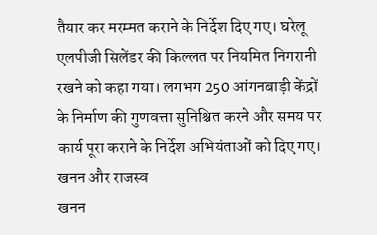तैयार कर मरम्मत कराने के निर्देश दिए गए। घरेलू एलपीजी सिलेंडर की किल्लत पर नियमित निगरानी रखने को कहा गया। लगभग 250 आंगनबाड़ी केंद्रों के निर्माण की गुणवत्ता सुनिश्चित करने और समय पर कार्य पूरा कराने के निर्देश अभियंताओं को दिए गए।
खनन और राजस्व
खनन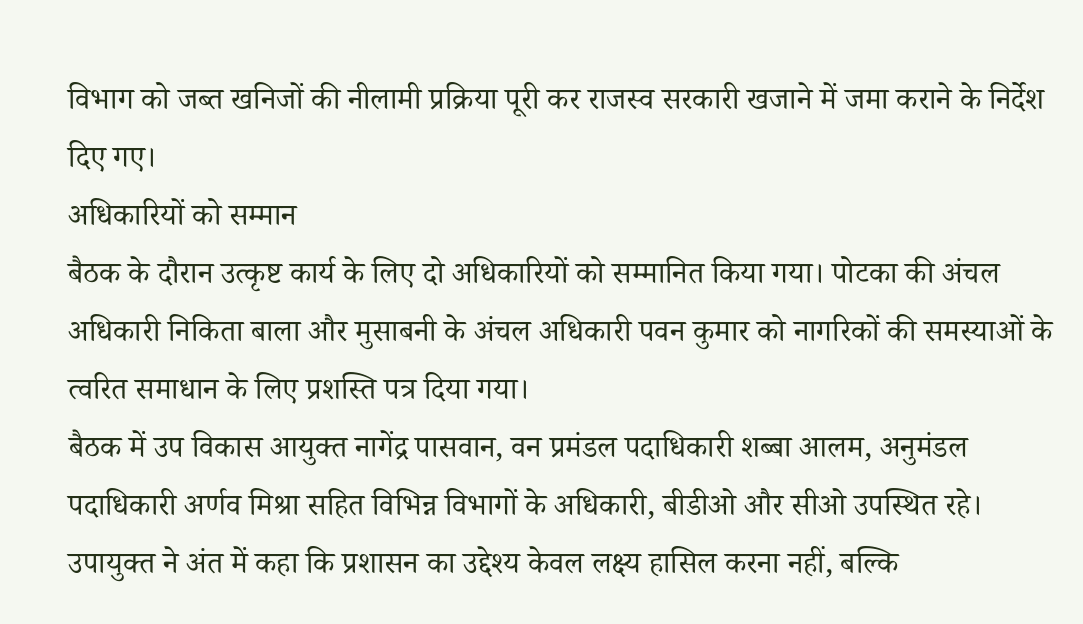विभाग को जब्त खनिजों की नीलामी प्रक्रिया पूरी कर राजस्व सरकारी खजाने में जमा कराने के निर्देश दिए गए।
अधिकारियों को सम्मान
बैठक के दौरान उत्कृष्ट कार्य के लिए दो अधिकारियों को सम्मानित किया गया। पोटका की अंचल अधिकारी निकिता बाला और मुसाबनी के अंचल अधिकारी पवन कुमार को नागरिकों की समस्याओं के त्वरित समाधान के लिए प्रशस्ति पत्र दिया गया।
बैठक में उप विकास आयुक्त नागेंद्र पासवान, वन प्रमंडल पदाधिकारी शब्बा आलम, अनुमंडल पदाधिकारी अर्णव मिश्रा सहित विभिन्न विभागों के अधिकारी, बीडीओ और सीओ उपस्थित रहे।
उपायुक्त ने अंत में कहा कि प्रशासन का उद्देश्य केवल लक्ष्य हासिल करना नहीं, बल्कि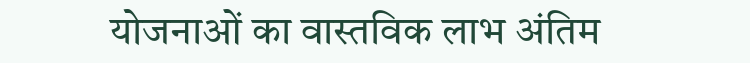योजनाओं का वास्तविक लाभ अंतिम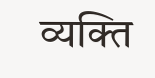व्यक्ति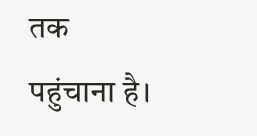तक पहुंचाना है।